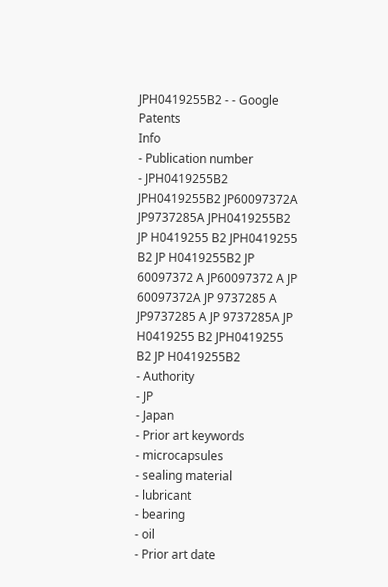JPH0419255B2 - - Google Patents
Info
- Publication number
- JPH0419255B2 JPH0419255B2 JP60097372A JP9737285A JPH0419255B2 JP H0419255 B2 JPH0419255 B2 JP H0419255B2 JP 60097372 A JP60097372 A JP 60097372A JP 9737285 A JP9737285 A JP 9737285A JP H0419255 B2 JPH0419255 B2 JP H0419255B2
- Authority
- JP
- Japan
- Prior art keywords
- microcapsules
- sealing material
- lubricant
- bearing
- oil
- Prior art date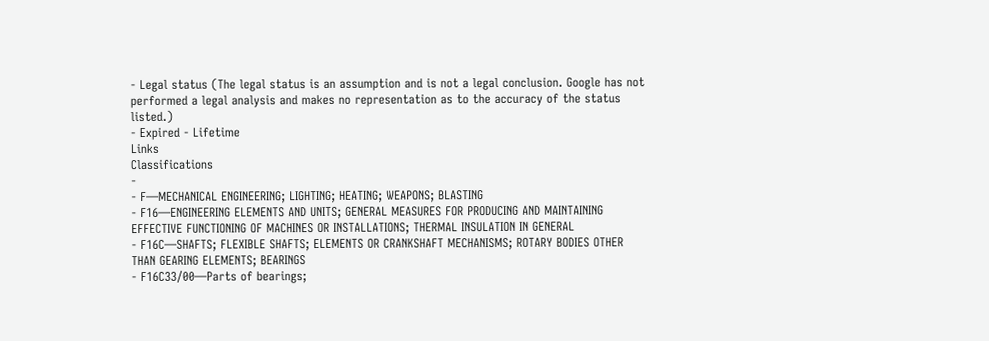- Legal status (The legal status is an assumption and is not a legal conclusion. Google has not performed a legal analysis and makes no representation as to the accuracy of the status listed.)
- Expired - Lifetime
Links
Classifications
-
- F—MECHANICAL ENGINEERING; LIGHTING; HEATING; WEAPONS; BLASTING
- F16—ENGINEERING ELEMENTS AND UNITS; GENERAL MEASURES FOR PRODUCING AND MAINTAINING EFFECTIVE FUNCTIONING OF MACHINES OR INSTALLATIONS; THERMAL INSULATION IN GENERAL
- F16C—SHAFTS; FLEXIBLE SHAFTS; ELEMENTS OR CRANKSHAFT MECHANISMS; ROTARY BODIES OTHER THAN GEARING ELEMENTS; BEARINGS
- F16C33/00—Parts of bearings;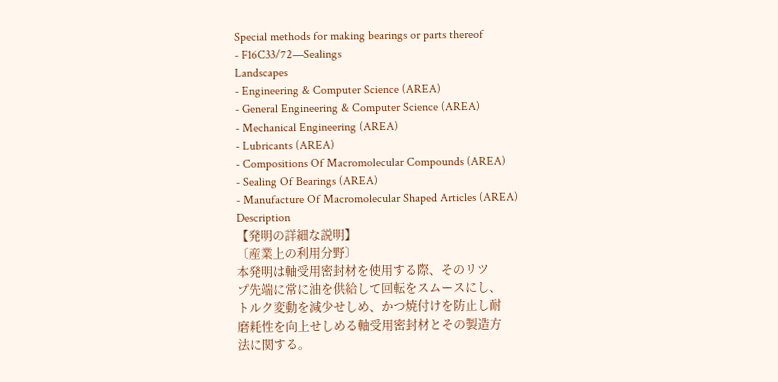Special methods for making bearings or parts thereof
- F16C33/72—Sealings
Landscapes
- Engineering & Computer Science (AREA)
- General Engineering & Computer Science (AREA)
- Mechanical Engineering (AREA)
- Lubricants (AREA)
- Compositions Of Macromolecular Compounds (AREA)
- Sealing Of Bearings (AREA)
- Manufacture Of Macromolecular Shaped Articles (AREA)
Description
【発明の詳細な説明】
〔産業上の利用分野〕
本発明は軸受用密封材を使用する際、そのリツ
プ先端に常に油を供給して回転をスムースにし、
トルク変動を減少せしめ、かつ焼付けを防止し耐
磨耗性を向上せしめる軸受用密封材とその製造方
法に関する。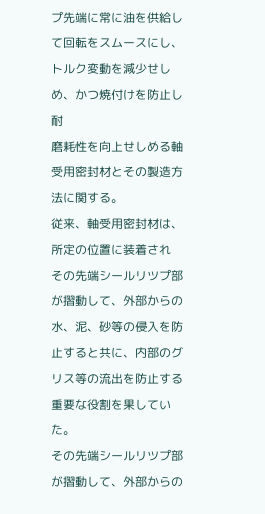プ先端に常に油を供給して回転をスムースにし、
トルク変動を減少せしめ、かつ焼付けを防止し耐
磨耗性を向上せしめる軸受用密封材とその製造方
法に関する。
従来、軸受用密封材は、所定の位置に装着され
その先端シールリツプ部が摺動して、外部からの
水、泥、砂等の侵入を防止すると共に、内部のグ
リス等の流出を防止する重要な役割を果してい
た。
その先端シールリツプ部が摺動して、外部からの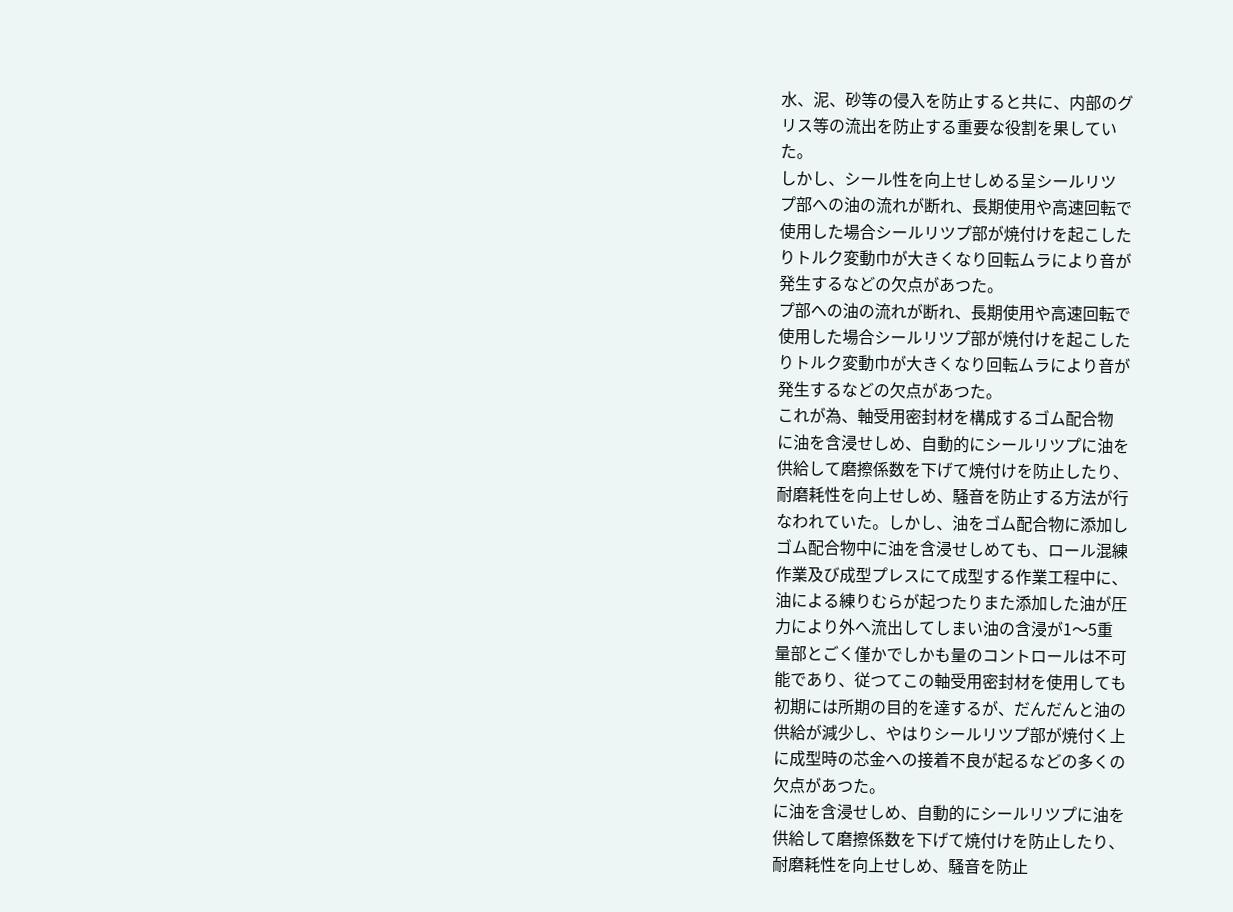水、泥、砂等の侵入を防止すると共に、内部のグ
リス等の流出を防止する重要な役割を果してい
た。
しかし、シール性を向上せしめる呈シールリツ
プ部への油の流れが断れ、長期使用や高速回転で
使用した場合シールリツプ部が焼付けを起こした
りトルク変動巾が大きくなり回転ムラにより音が
発生するなどの欠点があつた。
プ部への油の流れが断れ、長期使用や高速回転で
使用した場合シールリツプ部が焼付けを起こした
りトルク変動巾が大きくなり回転ムラにより音が
発生するなどの欠点があつた。
これが為、軸受用密封材を構成するゴム配合物
に油を含浸せしめ、自動的にシールリツプに油を
供給して磨擦係数を下げて焼付けを防止したり、
耐磨耗性を向上せしめ、騒音を防止する方法が行
なわれていた。しかし、油をゴム配合物に添加し
ゴム配合物中に油を含浸せしめても、ロール混練
作業及び成型プレスにて成型する作業工程中に、
油による練りむらが起つたりまた添加した油が圧
力により外へ流出してしまい油の含浸が1〜5重
量部とごく僅かでしかも量のコントロールは不可
能であり、従つてこの軸受用密封材を使用しても
初期には所期の目的を達するが、だんだんと油の
供給が減少し、やはりシールリツプ部が焼付く上
に成型時の芯金への接着不良が起るなどの多くの
欠点があつた。
に油を含浸せしめ、自動的にシールリツプに油を
供給して磨擦係数を下げて焼付けを防止したり、
耐磨耗性を向上せしめ、騒音を防止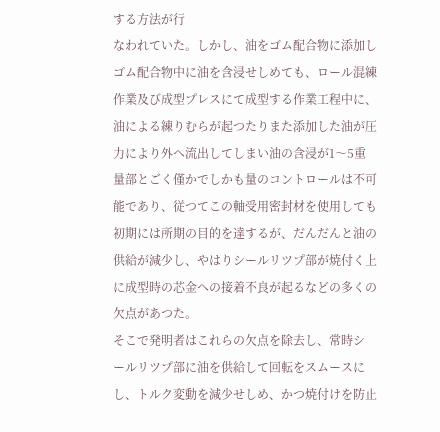する方法が行
なわれていた。しかし、油をゴム配合物に添加し
ゴム配合物中に油を含浸せしめても、ロール混練
作業及び成型プレスにて成型する作業工程中に、
油による練りむらが起つたりまた添加した油が圧
力により外へ流出してしまい油の含浸が1〜5重
量部とごく僅かでしかも量のコントロールは不可
能であり、従つてこの軸受用密封材を使用しても
初期には所期の目的を達するが、だんだんと油の
供給が減少し、やはりシールリツプ部が焼付く上
に成型時の芯金への接着不良が起るなどの多くの
欠点があつた。
そこで発明者はこれらの欠点を除去し、常時シ
ールリツプ部に油を供給して回転をスムースに
し、トルク変動を減少せしめ、かつ焼付けを防止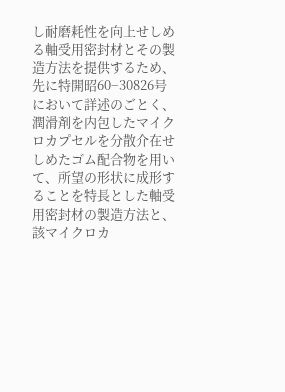し耐磨耗性を向上せしめる軸受用密封材とその製
造方法を提供するため、先に特開昭60−30826号
において詳述のごとく、潤滑剤を内包したマイク
ロカプセルを分散介在せしめたゴム配合物を用い
て、所望の形状に成形することを特長とした軸受
用密封材の製造方法と、該マイクロカ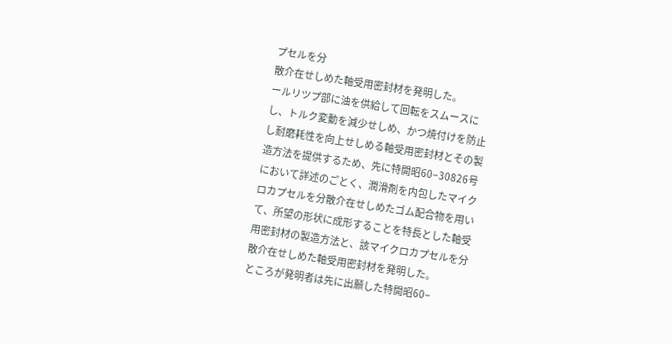プセルを分
散介在せしめた軸受用密封材を発明した。
ールリツプ部に油を供給して回転をスムースに
し、トルク変動を減少せしめ、かつ焼付けを防止
し耐磨耗性を向上せしめる軸受用密封材とその製
造方法を提供するため、先に特開昭60−30826号
において詳述のごとく、潤滑剤を内包したマイク
ロカプセルを分散介在せしめたゴム配合物を用い
て、所望の形状に成形することを特長とした軸受
用密封材の製造方法と、該マイクロカプセルを分
散介在せしめた軸受用密封材を発明した。
ところが発明者は先に出願した特開昭60−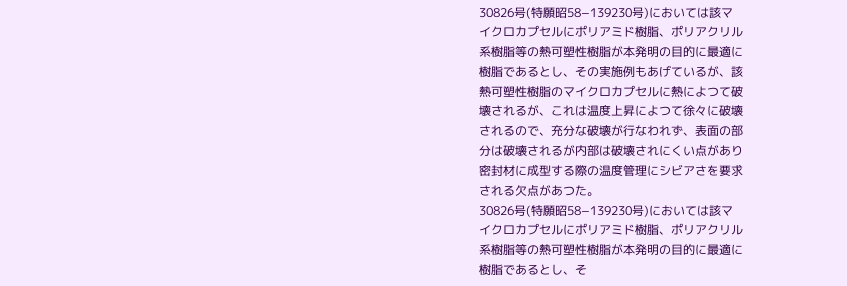30826号(特願昭58−139230号)においては該マ
イクロカプセルにポリアミド樹脂、ポリアクリル
系樹脂等の熱可塑性樹脂が本発明の目的に最適に
樹脂であるとし、その実施例もあげているが、該
熱可塑性樹脂のマイクロカプセルに熱によつて破
壊されるが、これは温度上昇によつて徐々に破壊
されるので、充分な破壊が行なわれず、表面の部
分は破壊されるが内部は破壊されにくい点があり
密封材に成型する際の温度管理にシビアさを要求
される欠点があつた。
30826号(特願昭58−139230号)においては該マ
イクロカプセルにポリアミド樹脂、ポリアクリル
系樹脂等の熱可塑性樹脂が本発明の目的に最適に
樹脂であるとし、そ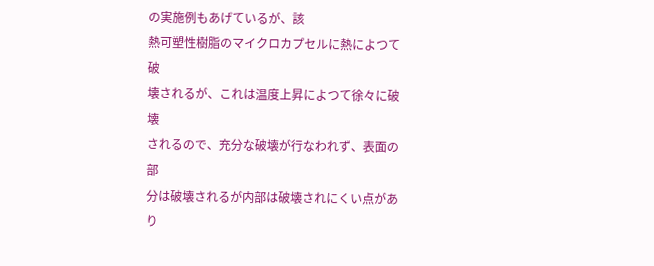の実施例もあげているが、該
熱可塑性樹脂のマイクロカプセルに熱によつて破
壊されるが、これは温度上昇によつて徐々に破壊
されるので、充分な破壊が行なわれず、表面の部
分は破壊されるが内部は破壊されにくい点があり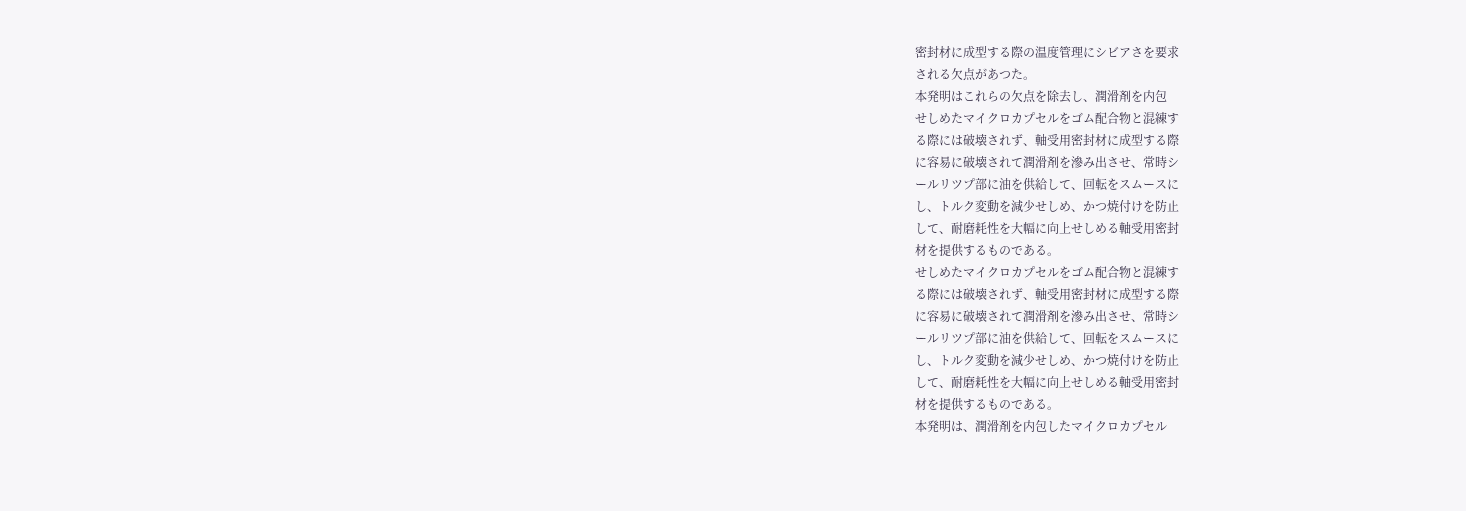密封材に成型する際の温度管理にシビアさを要求
される欠点があつた。
本発明はこれらの欠点を除去し、潤滑剤を内包
せしめたマイクロカプセルをゴム配合物と混練す
る際には破壊されず、軸受用密封材に成型する際
に容易に破壊されて潤滑剤を滲み出させ、常時シ
ールリツプ部に油を供給して、回転をスムースに
し、トルク変動を減少せしめ、かつ焼付けを防止
して、耐磨耗性を大幅に向上せしめる軸受用密封
材を提供するものである。
せしめたマイクロカプセルをゴム配合物と混練す
る際には破壊されず、軸受用密封材に成型する際
に容易に破壊されて潤滑剤を滲み出させ、常時シ
ールリツプ部に油を供給して、回転をスムースに
し、トルク変動を減少せしめ、かつ焼付けを防止
して、耐磨耗性を大幅に向上せしめる軸受用密封
材を提供するものである。
本発明は、潤滑剤を内包したマイクロカプセル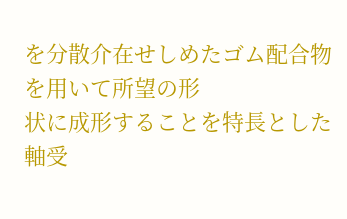を分散介在せしめたゴム配合物を用いて所望の形
状に成形することを特長とした軸受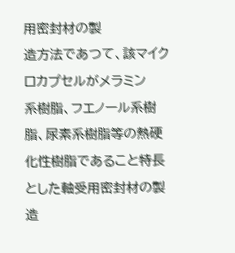用密封材の製
造方法であつて、該マイクロカプセルがメラミン
系樹脂、フエノール系樹脂、尿素系樹脂等の熱硬
化性樹脂であること特長とした軸受用密封材の製
造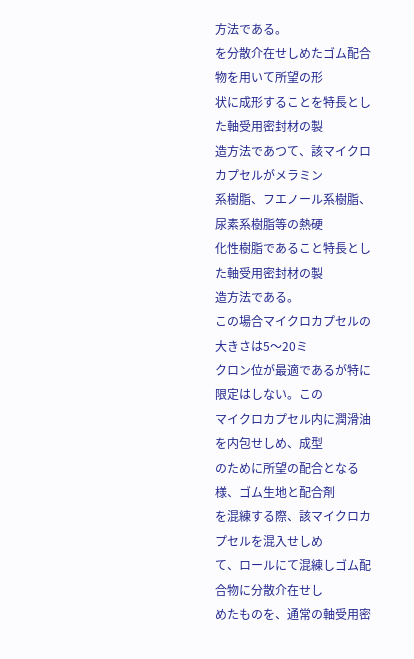方法である。
を分散介在せしめたゴム配合物を用いて所望の形
状に成形することを特長とした軸受用密封材の製
造方法であつて、該マイクロカプセルがメラミン
系樹脂、フエノール系樹脂、尿素系樹脂等の熱硬
化性樹脂であること特長とした軸受用密封材の製
造方法である。
この場合マイクロカプセルの大きさは5〜20ミ
クロン位が最適であるが特に限定はしない。この
マイクロカプセル内に潤滑油を内包せしめ、成型
のために所望の配合となる様、ゴム生地と配合剤
を混練する際、該マイクロカプセルを混入せしめ
て、ロールにて混練しゴム配合物に分散介在せし
めたものを、通常の軸受用密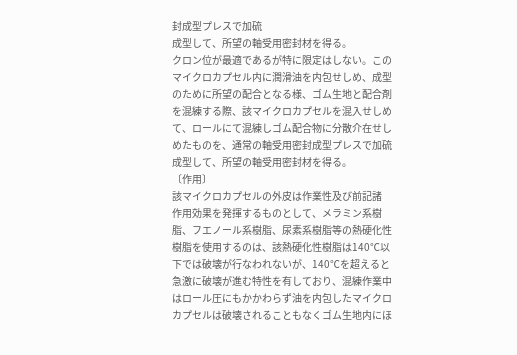封成型プレスで加硫
成型して、所望の軸受用密封材を得る。
クロン位が最適であるが特に限定はしない。この
マイクロカプセル内に潤滑油を内包せしめ、成型
のために所望の配合となる様、ゴム生地と配合剤
を混練する際、該マイクロカプセルを混入せしめ
て、ロールにて混練しゴム配合物に分散介在せし
めたものを、通常の軸受用密封成型プレスで加硫
成型して、所望の軸受用密封材を得る。
〔作用〕
該マイクロカプセルの外皮は作業性及び前記諸
作用効果を発揮するものとして、メラミン系樹
脂、フエノール系樹脂、尿素系樹脂等の熱硬化性
樹脂を使用するのは、該熱硬化性樹脂は140℃以
下では破壊が行なわれないが、140℃を超えると
急激に破壊が進む特性を有しており、混練作業中
はロール圧にもかかわらず油を内包したマイクロ
カプセルは破壊されることもなくゴム生地内にほ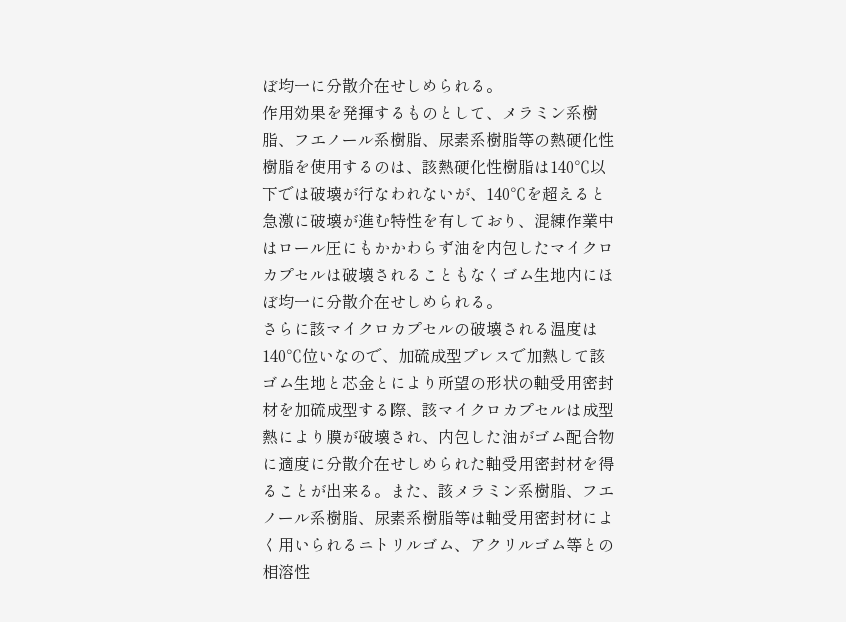ぼ均一に分散介在せしめられる。
作用効果を発揮するものとして、メラミン系樹
脂、フエノール系樹脂、尿素系樹脂等の熱硬化性
樹脂を使用するのは、該熱硬化性樹脂は140℃以
下では破壊が行なわれないが、140℃を超えると
急激に破壊が進む特性を有しており、混練作業中
はロール圧にもかかわらず油を内包したマイクロ
カプセルは破壊されることもなくゴム生地内にほ
ぼ均一に分散介在せしめられる。
さらに該マイクロカプセルの破壊される温度は
140℃位いなので、加硫成型プレスで加熱して該
ゴム生地と芯金とにより所望の形状の軸受用密封
材を加硫成型する際、該マイクロカプセルは成型
熱により膜が破壊され、内包した油がゴム配合物
に適度に分散介在せしめられた軸受用密封材を得
ることが出来る。また、該メラミン系樹脂、フエ
ノール系樹脂、尿素系樹脂等は軸受用密封材によ
く用いられるニトリルゴム、アクリルゴム等との
相溶性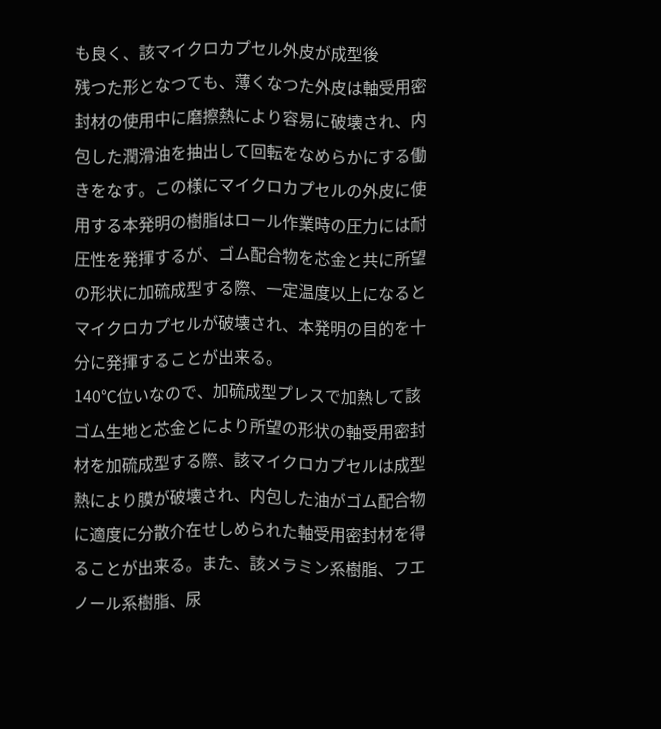も良く、該マイクロカプセル外皮が成型後
残つた形となつても、薄くなつた外皮は軸受用密
封材の使用中に磨擦熱により容易に破壊され、内
包した潤滑油を抽出して回転をなめらかにする働
きをなす。この様にマイクロカプセルの外皮に使
用する本発明の樹脂はロール作業時の圧力には耐
圧性を発揮するが、ゴム配合物を芯金と共に所望
の形状に加硫成型する際、一定温度以上になると
マイクロカプセルが破壊され、本発明の目的を十
分に発揮することが出来る。
140℃位いなので、加硫成型プレスで加熱して該
ゴム生地と芯金とにより所望の形状の軸受用密封
材を加硫成型する際、該マイクロカプセルは成型
熱により膜が破壊され、内包した油がゴム配合物
に適度に分散介在せしめられた軸受用密封材を得
ることが出来る。また、該メラミン系樹脂、フエ
ノール系樹脂、尿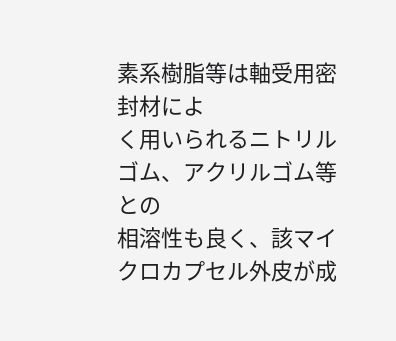素系樹脂等は軸受用密封材によ
く用いられるニトリルゴム、アクリルゴム等との
相溶性も良く、該マイクロカプセル外皮が成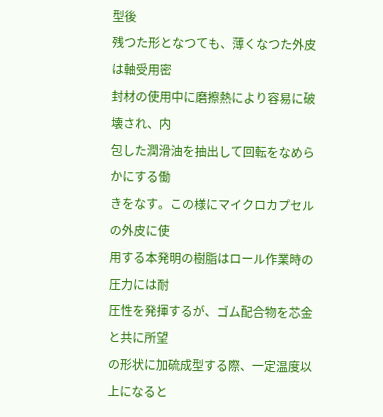型後
残つた形となつても、薄くなつた外皮は軸受用密
封材の使用中に磨擦熱により容易に破壊され、内
包した潤滑油を抽出して回転をなめらかにする働
きをなす。この様にマイクロカプセルの外皮に使
用する本発明の樹脂はロール作業時の圧力には耐
圧性を発揮するが、ゴム配合物を芯金と共に所望
の形状に加硫成型する際、一定温度以上になると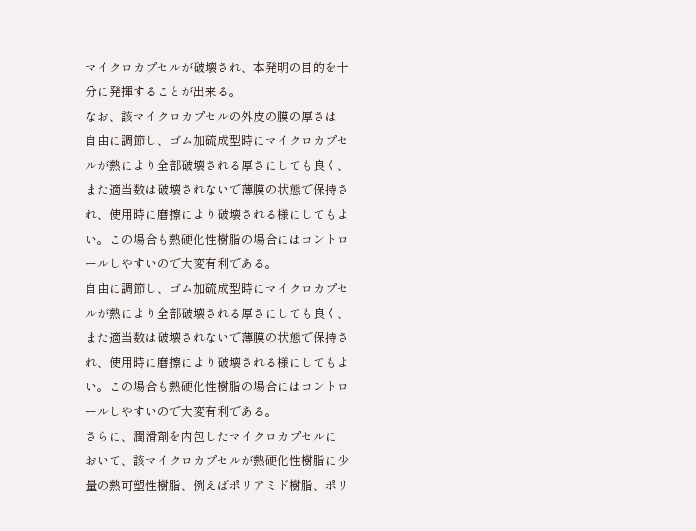マイクロカプセルが破壊され、本発明の目的を十
分に発揮することが出来る。
なお、該マイクロカプセルの外皮の膜の厚さは
自由に調節し、ゴム加硫成型時にマイクロカプセ
ルが熱により全部破壊される厚さにしても良く、
また適当数は破壊されないで薄膜の状態で保持さ
れ、使用時に磨擦により破壊される様にしてもよ
い。この場合も熱硬化性樹脂の場合にはコントロ
ールしやすいので大変有利である。
自由に調節し、ゴム加硫成型時にマイクロカプセ
ルが熱により全部破壊される厚さにしても良く、
また適当数は破壊されないで薄膜の状態で保持さ
れ、使用時に磨擦により破壊される様にしてもよ
い。この場合も熱硬化性樹脂の場合にはコントロ
ールしやすいので大変有利である。
さらに、潤滑剤を内包したマイクロカプセルに
おいて、該マイクロカプセルが熱硬化性樹脂に少
量の熱可塑性樹脂、例えばポリアミド樹脂、ポリ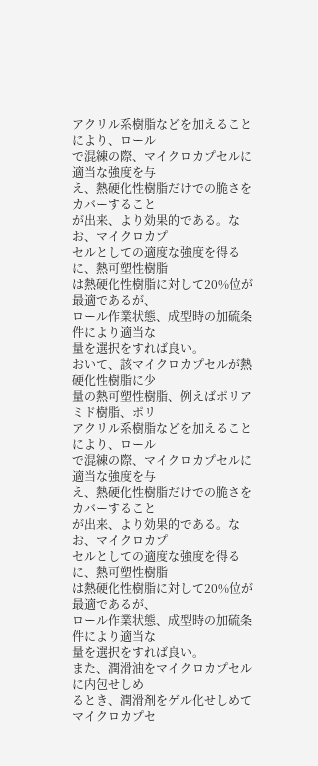アクリル系樹脂などを加えることにより、ロール
で混練の際、マイクロカプセルに適当な強度を与
え、熱硬化性樹脂だけでの脆さをカバーすること
が出来、より効果的である。なお、マイクロカプ
セルとしての適度な強度を得るに、熱可塑性樹脂
は熱硬化性樹脂に対して20%位が最適であるが、
ロール作業状態、成型時の加硫条件により適当な
量を選択をすれば良い。
おいて、該マイクロカプセルが熱硬化性樹脂に少
量の熱可塑性樹脂、例えばポリアミド樹脂、ポリ
アクリル系樹脂などを加えることにより、ロール
で混練の際、マイクロカプセルに適当な強度を与
え、熱硬化性樹脂だけでの脆さをカバーすること
が出来、より効果的である。なお、マイクロカプ
セルとしての適度な強度を得るに、熱可塑性樹脂
は熱硬化性樹脂に対して20%位が最適であるが、
ロール作業状態、成型時の加硫条件により適当な
量を選択をすれば良い。
また、潤滑油をマイクロカプセルに内包せしめ
るとき、潤滑剤をゲル化せしめてマイクロカプセ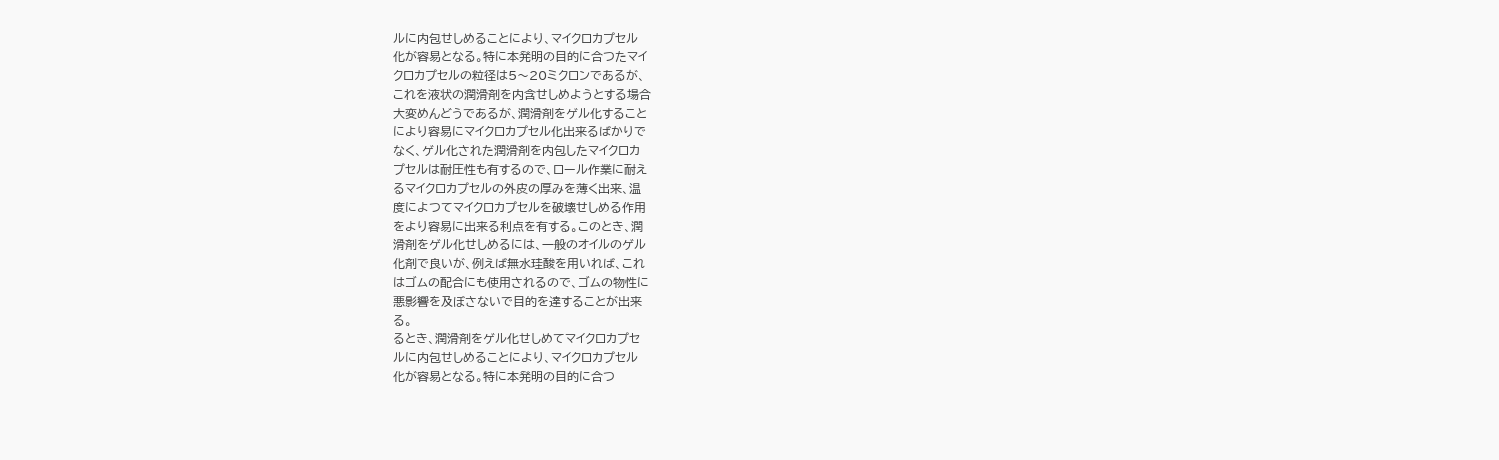ルに内包せしめることにより、マイクロカプセル
化が容易となる。特に本発明の目的に合つたマイ
クロカプセルの粒径は5〜20ミクロンであるが、
これを液状の潤滑剤を内含せしめようとする場合
大変めんどうであるが、潤滑剤をゲル化すること
により容易にマイクロカプセル化出来るばかりで
なく、ゲル化された潤滑剤を内包したマイクロカ
プセルは耐圧性も有するので、ロール作業に耐え
るマイクロカプセルの外皮の厚みを薄く出来、温
度によつてマイクロカプセルを破壊せしめる作用
をより容易に出来る利点を有する。このとき、潤
滑剤をゲル化せしめるには、一般のオイルのゲル
化剤で良いが、例えば無水珪酸を用いれば、これ
はゴムの配合にも使用されるので、ゴムの物性に
悪影響を及ぼさないで目的を達することが出来
る。
るとき、潤滑剤をゲル化せしめてマイクロカプセ
ルに内包せしめることにより、マイクロカプセル
化が容易となる。特に本発明の目的に合つ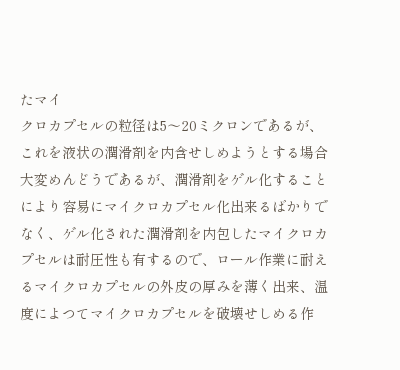たマイ
クロカプセルの粒径は5〜20ミクロンであるが、
これを液状の潤滑剤を内含せしめようとする場合
大変めんどうであるが、潤滑剤をゲル化すること
により容易にマイクロカプセル化出来るばかりで
なく、ゲル化された潤滑剤を内包したマイクロカ
プセルは耐圧性も有するので、ロール作業に耐え
るマイクロカプセルの外皮の厚みを薄く出来、温
度によつてマイクロカプセルを破壊せしめる作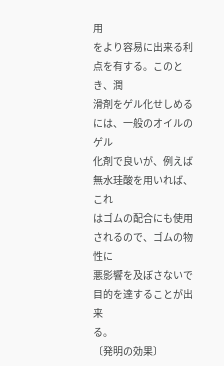用
をより容易に出来る利点を有する。このとき、潤
滑剤をゲル化せしめるには、一般のオイルのゲル
化剤で良いが、例えば無水珪酸を用いれば、これ
はゴムの配合にも使用されるので、ゴムの物性に
悪影響を及ぼさないで目的を達することが出来
る。
〔発明の効果〕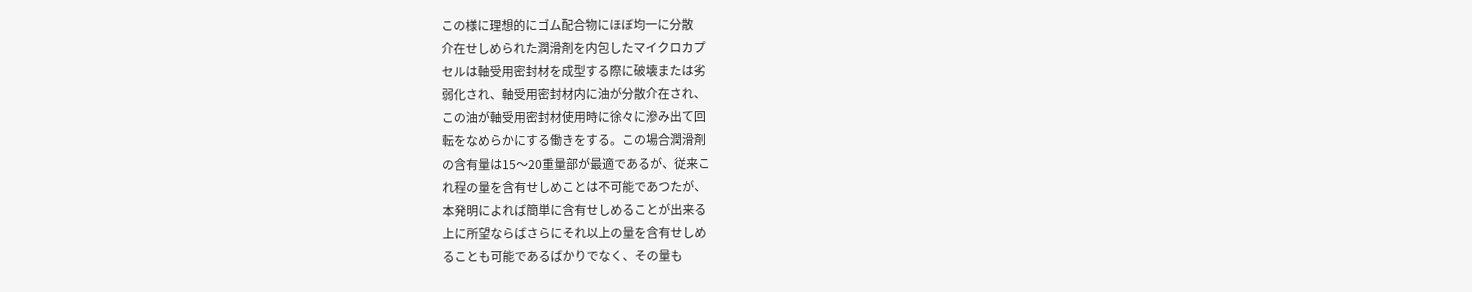この様に理想的にゴム配合物にほぼ均一に分散
介在せしめられた潤滑剤を内包したマイクロカプ
セルは軸受用密封材を成型する際に破壊または劣
弱化され、軸受用密封材内に油が分散介在され、
この油が軸受用密封材使用時に徐々に滲み出て回
転をなめらかにする働きをする。この場合潤滑剤
の含有量は15〜20重量部が最適であるが、従来こ
れ程の量を含有せしめことは不可能であつたが、
本発明によれば簡単に含有せしめることが出来る
上に所望ならばさらにそれ以上の量を含有せしめ
ることも可能であるばかりでなく、その量も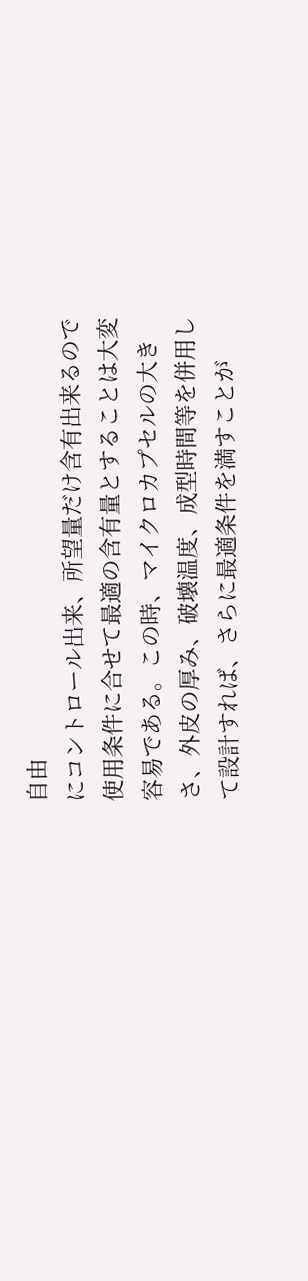自由
にコントロール出来、所望量だけ含有出来るので
使用条件に合せて最適の含有量とすることは大変
容易である。この時、マイクロカプセルの大き
さ、外皮の厚み、破壊温度、成型時間等を併用し
て設計すれば、さらに最適条件を満すことが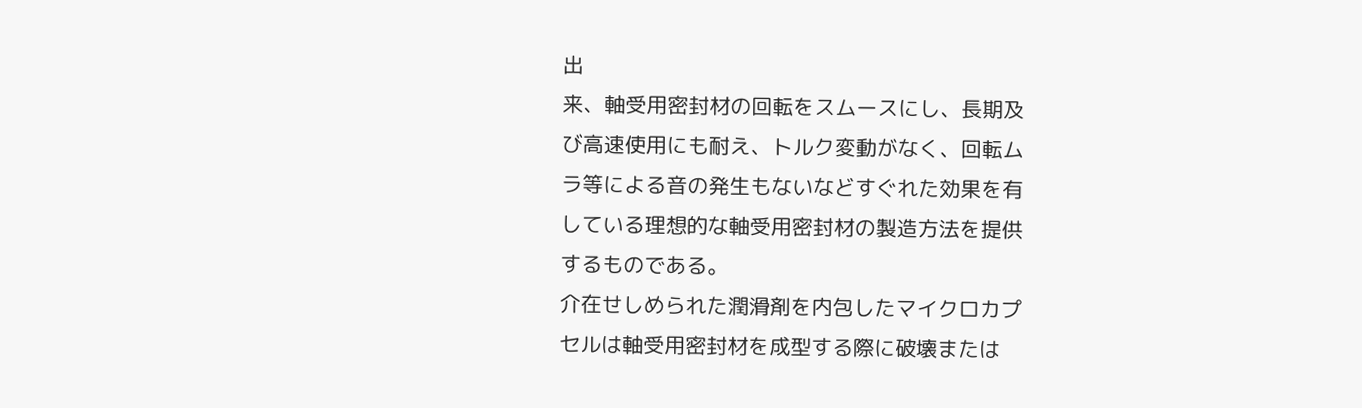出
来、軸受用密封材の回転をスムースにし、長期及
び高速使用にも耐え、トルク変動がなく、回転ム
ラ等による音の発生もないなどすぐれた効果を有
している理想的な軸受用密封材の製造方法を提供
するものである。
介在せしめられた潤滑剤を内包したマイクロカプ
セルは軸受用密封材を成型する際に破壊または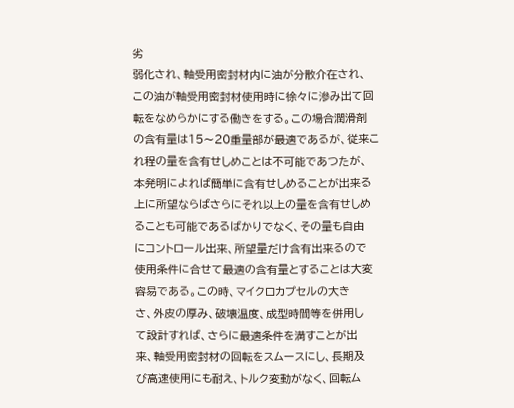劣
弱化され、軸受用密封材内に油が分散介在され、
この油が軸受用密封材使用時に徐々に滲み出て回
転をなめらかにする働きをする。この場合潤滑剤
の含有量は15〜20重量部が最適であるが、従来こ
れ程の量を含有せしめことは不可能であつたが、
本発明によれば簡単に含有せしめることが出来る
上に所望ならばさらにそれ以上の量を含有せしめ
ることも可能であるばかりでなく、その量も自由
にコントロール出来、所望量だけ含有出来るので
使用条件に合せて最適の含有量とすることは大変
容易である。この時、マイクロカプセルの大き
さ、外皮の厚み、破壊温度、成型時間等を併用し
て設計すれば、さらに最適条件を満すことが出
来、軸受用密封材の回転をスムースにし、長期及
び高速使用にも耐え、トルク変動がなく、回転ム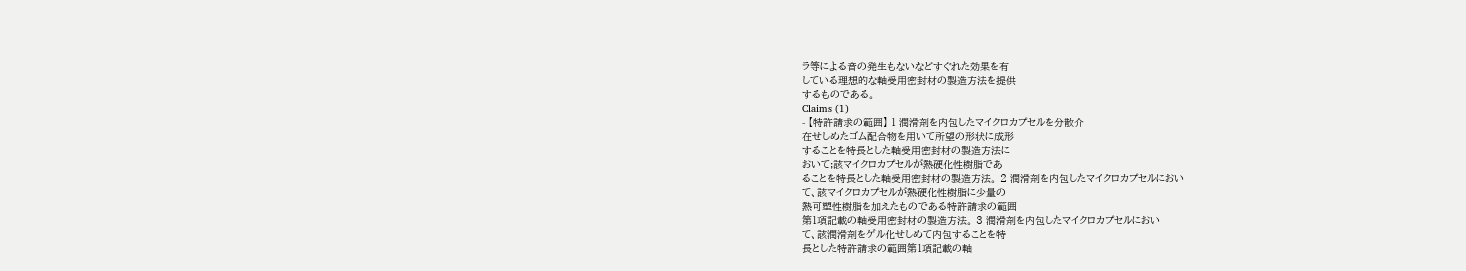ラ等による音の発生もないなどすぐれた効果を有
している理想的な軸受用密封材の製造方法を提供
するものである。
Claims (1)
- 【特許請求の範囲】 1 潤滑剤を内包したマイクロカプセルを分散介
在せしめたゴム配合物を用いて所望の形状に成形
することを特長とした軸受用密封材の製造方法に
おいて;該マイクロカプセルが熱硬化性樹脂であ
ることを特長とした軸受用密封材の製造方法。 2 潤滑剤を内包したマイクロカプセルにおい
て、該マイクロカプセルが熱硬化性樹脂に少量の
熱可塑性樹脂を加えたものである特許請求の範囲
第1項記載の軸受用密封材の製造方法。 3 潤滑剤を内包したマイクロカプセルにおい
て、該潤滑剤をゲル化せしめて内包することを特
長とした特許請求の範囲第1項記載の軸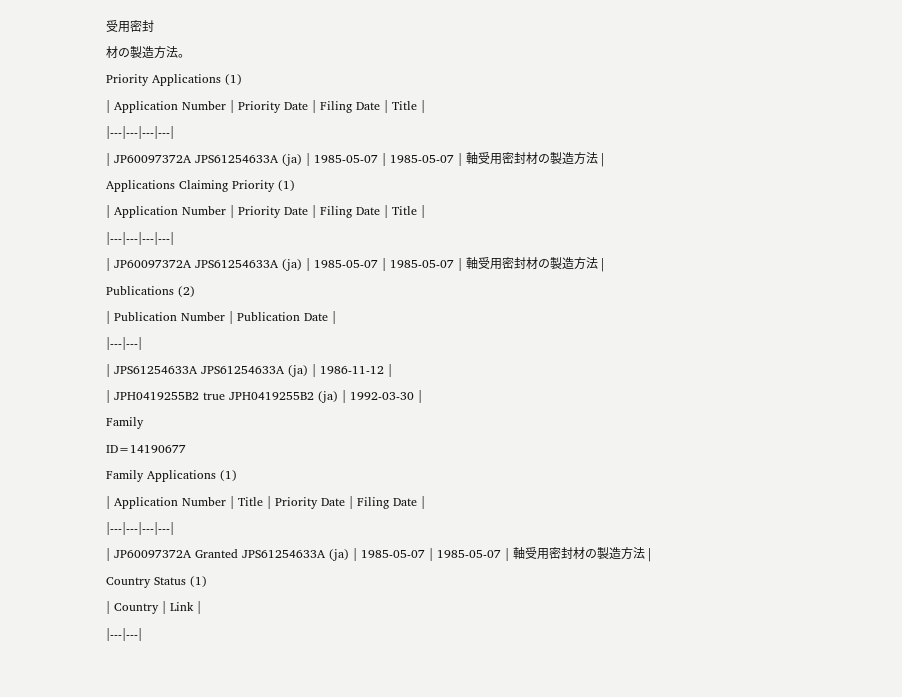受用密封
材の製造方法。
Priority Applications (1)
| Application Number | Priority Date | Filing Date | Title |
|---|---|---|---|
| JP60097372A JPS61254633A (ja) | 1985-05-07 | 1985-05-07 | 軸受用密封材の製造方法 |
Applications Claiming Priority (1)
| Application Number | Priority Date | Filing Date | Title |
|---|---|---|---|
| JP60097372A JPS61254633A (ja) | 1985-05-07 | 1985-05-07 | 軸受用密封材の製造方法 |
Publications (2)
| Publication Number | Publication Date |
|---|---|
| JPS61254633A JPS61254633A (ja) | 1986-11-12 |
| JPH0419255B2 true JPH0419255B2 (ja) | 1992-03-30 |
Family
ID=14190677
Family Applications (1)
| Application Number | Title | Priority Date | Filing Date |
|---|---|---|---|
| JP60097372A Granted JPS61254633A (ja) | 1985-05-07 | 1985-05-07 | 軸受用密封材の製造方法 |
Country Status (1)
| Country | Link |
|---|---|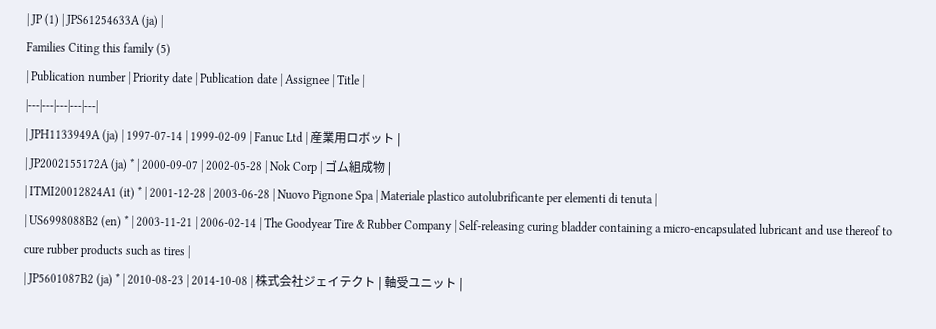| JP (1) | JPS61254633A (ja) |
Families Citing this family (5)
| Publication number | Priority date | Publication date | Assignee | Title |
|---|---|---|---|---|
| JPH1133949A (ja) | 1997-07-14 | 1999-02-09 | Fanuc Ltd | 産業用ロボット |
| JP2002155172A (ja) * | 2000-09-07 | 2002-05-28 | Nok Corp | ゴム組成物 |
| ITMI20012824A1 (it) * | 2001-12-28 | 2003-06-28 | Nuovo Pignone Spa | Materiale plastico autolubrificante per elementi di tenuta |
| US6998088B2 (en) * | 2003-11-21 | 2006-02-14 | The Goodyear Tire & Rubber Company | Self-releasing curing bladder containing a micro-encapsulated lubricant and use thereof to cure rubber products such as tires |
| JP5601087B2 (ja) * | 2010-08-23 | 2014-10-08 | 株式会社ジェイテクト | 軸受ユニット |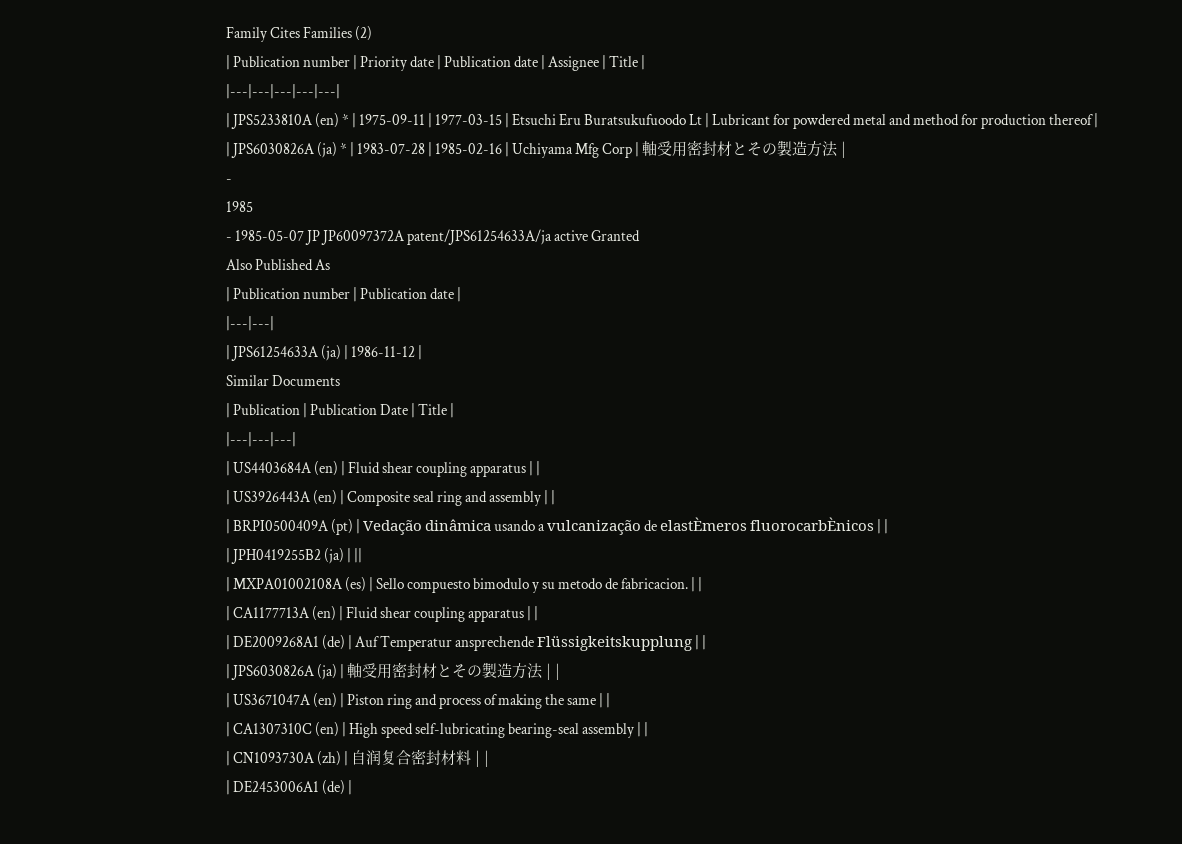Family Cites Families (2)
| Publication number | Priority date | Publication date | Assignee | Title |
|---|---|---|---|---|
| JPS5233810A (en) * | 1975-09-11 | 1977-03-15 | Etsuchi Eru Buratsukufuoodo Lt | Lubricant for powdered metal and method for production thereof |
| JPS6030826A (ja) * | 1983-07-28 | 1985-02-16 | Uchiyama Mfg Corp | 軸受用密封材とその製造方法 |
-
1985
- 1985-05-07 JP JP60097372A patent/JPS61254633A/ja active Granted
Also Published As
| Publication number | Publication date |
|---|---|
| JPS61254633A (ja) | 1986-11-12 |
Similar Documents
| Publication | Publication Date | Title |
|---|---|---|
| US4403684A (en) | Fluid shear coupling apparatus | |
| US3926443A (en) | Composite seal ring and assembly | |
| BRPI0500409A (pt) | Vedação dinâmica usando a vulcanização de elastÈmeros fluorocarbÈnicos | |
| JPH0419255B2 (ja) | ||
| MXPA01002108A (es) | Sello compuesto bimodulo y su metodo de fabricacion. | |
| CA1177713A (en) | Fluid shear coupling apparatus | |
| DE2009268A1 (de) | Auf Temperatur ansprechende Flüssigkeitskupplung | |
| JPS6030826A (ja) | 軸受用密封材とその製造方法 | |
| US3671047A (en) | Piston ring and process of making the same | |
| CA1307310C (en) | High speed self-lubricating bearing-seal assembly | |
| CN1093730A (zh) | 自润复合密封材料 | |
| DE2453006A1 (de) |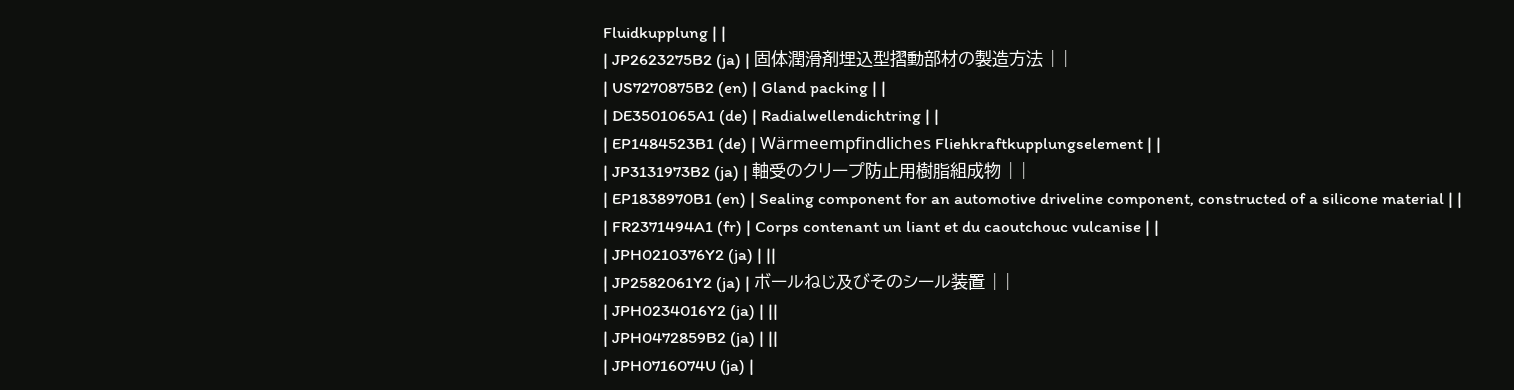Fluidkupplung | |
| JP2623275B2 (ja) | 固体潤滑剤埋込型摺動部材の製造方法 | |
| US7270875B2 (en) | Gland packing | |
| DE3501065A1 (de) | Radialwellendichtring | |
| EP1484523B1 (de) | Wärmeempfindliches Fliehkraftkupplungselement | |
| JP3131973B2 (ja) | 軸受のクリープ防止用樹脂組成物 | |
| EP1838970B1 (en) | Sealing component for an automotive driveline component, constructed of a silicone material | |
| FR2371494A1 (fr) | Corps contenant un liant et du caoutchouc vulcanise | |
| JPH0210376Y2 (ja) | ||
| JP2582061Y2 (ja) | ボールねじ及びそのシール装置 | |
| JPH0234016Y2 (ja) | ||
| JPH0472859B2 (ja) | ||
| JPH0716074U (ja) |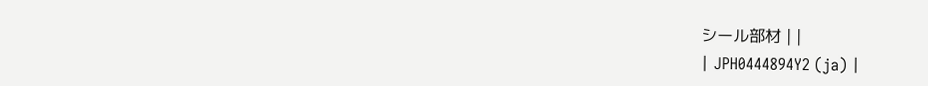シール部材 | |
| JPH0444894Y2 (ja) |